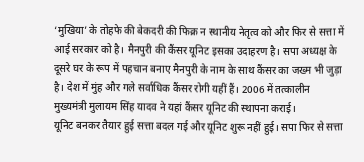‘मुखिया’ के तोहफे की बेकदरी की फिक्र न स्थानीय नेतृत्व को और फिर से सत्ता में आई सरकार को है। मैनपुरी की कैंसर यूनिट इसका उदाहरण है। सपा अध्यक्ष के दूसरे घर के रूप में पहचान बनाए मैनपुरी के नाम के साथ कैंसर का जख्म भी जुड़ा है। देश में मुंह और गले सर्वाधिक कैंसर रोगी यहीं हैं। 2006 में तत्कालीन मुख्यमंत्री मुलायम सिंह यादव ने यहां कैंसर यूनिट की स्थापना कराई।
यूनिट बनकर तैयार हुई सत्ता बदल गई और यूनिट शुरू नहीं हुई। सपा फिर से सत्ता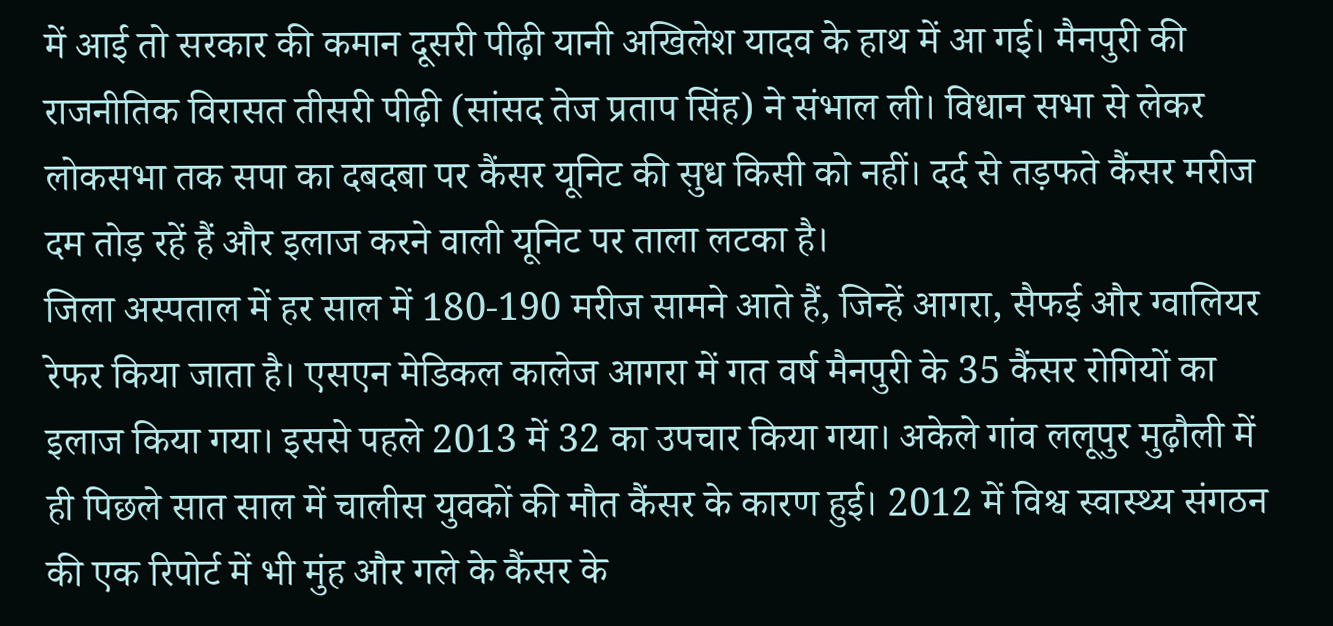में आई तो सरकार की कमान दूसरी पीढ़ी यानी अखिलेश यादव के हाथ में आ गई। मैनपुरी की राजनीतिक विरासत तीसरी पीढ़ी (सांसद तेज प्रताप सिंह) ने संभाल ली। विधान सभा से लेकर लोकसभा तक सपा का दबदबा पर कैंसर यूनिट की सुध किसी को नहीं। दर्द से तड़फते कैंसर मरीज दम तोड़ रहें हैं और इलाज करने वाली यूनिट पर ताला लटका है।
जिला अस्पताल में हर साल में 180-190 मरीज सामने आते हैं, जिन्हें आगरा, सैफई और ग्वालियर रेफर किया जाता है। एसएन मेडिकल कालेज आगरा में गत वर्ष मैनपुरी के 35 कैंसर रोगियों का इलाज किया गया। इससे पहले 2013 में 32 का उपचार किया गया। अकेले गांव ललूपुर मुढ़ौली में ही पिछले सात साल में चालीस युवकों की मौत कैंसर के कारण हुई। 2012 में विश्व स्वास्थ्य संगठन की एक रिपोर्ट में भी मुंह और गले के कैंसर के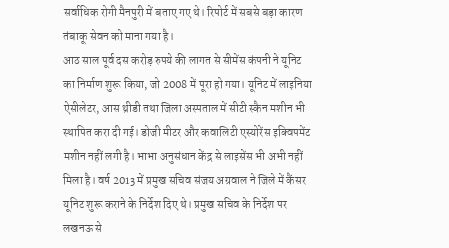सर्वाधिक रोगी मैनपुरी में बताए गए थे। रिपोर्ट में सबसे बड़ा कारण तंबाकू सेवन को माना गया है।
आठ साल पूर्व दस करोड़ रुपये की लागत से सीमेंस कंपनी ने यूनिट का निर्माण शुरू किया, जो 2008 में पूरा हो गया। यूनिट में लाइनिया ऐसीलेटर, आस थ्रीडी तथा जिला अस्पताल में सीटी स्कैन मशीन भी स्थापित करा दी गई। डोजी मीटर और कवालिटी एस्योरेंस इक्विपमेंट मशीन नहीं लगी है। भाभा अनुसंधान केंद्र से लाइसेंस भी अभी नहीं मिला है। वर्ष 2013 में प्रमुख सचिव संजय अग्रवाल ने जिले में कैंसर यूनिट शुरू कराने के निर्देश दिए थे। प्रमुख सचिव के निर्देश पर लखनऊ से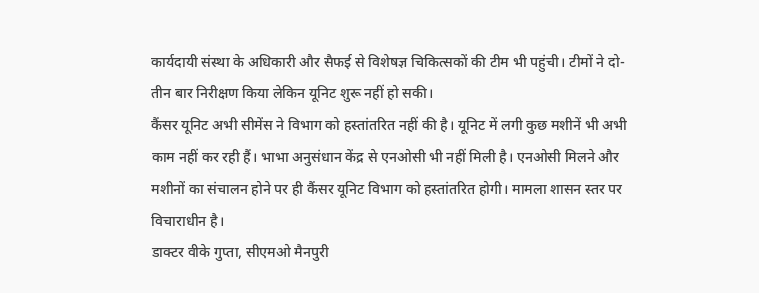कार्यदायी संस्था के अधिकारी और सैफई से विशेषज्ञ चिकित्सकों की टीम भी पहुंची। टीमों ने दो-तीन बार निरीक्षण किया लेकिन यूनिट शुरू नहीं हो सकी।
कैंसर यूनिट अभी सीमेंस ने विभाग को हस्तांतरित नहीं की है। यूनिट में लगी कुछ मशीनें भी अभी काम नहीं कर रही हैं। भाभा अनुसंधान केंद्र से एनओसी भी नहीं मिली है। एनओसी मिलने और मशीनों का संचालन होने पर ही कैंसर यूनिट विभाग को हस्तांतरित होगी। मामला शासन स्तर पर विचाराधीन है।
डाक्टर वीके गुप्ता, सीएमओ मैनपुरी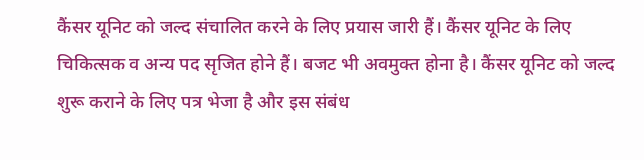कैंसर यूनिट को जल्द संचालित करने के लिए प्रयास जारी हैं। कैंसर यूनिट के लिए चिकित्सक व अन्य पद सृजित होने हैं। बजट भी अवमुक्त होना है। कैंसर यूनिट को जल्द शुरू कराने के लिए पत्र भेजा है और इस संबंध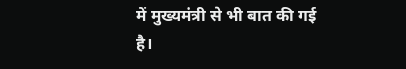में मुख्यमंत्री से भी बात की गई है।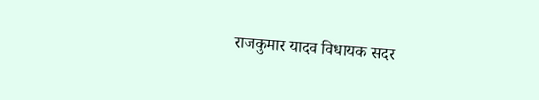राजकुमार यादव विधायक सदर